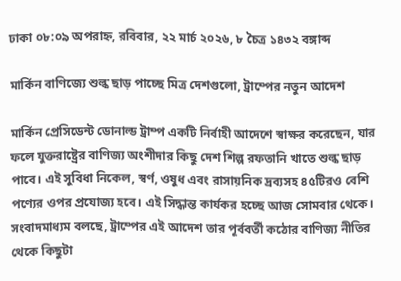ঢাকা ০৮:০৯ অপরাহ্ন, রবিবার, ২২ মার্চ ২০২৬, ৮ চৈত্র ১৪৩২ বঙ্গাব্দ

মার্কিন বাণিজ্যে শুল্ক ছাড় পাচ্ছে মিত্র দেশগুলো, ট্রাম্পের নতুন আদেশ

মার্কিন প্রেসিডেন্ট ডোনাল্ড ট্রাম্প একটি নির্বাহী আদেশে স্বাক্ষর করেছেন, যার ফলে যুক্তরাষ্ট্রের বাণিজ্য অংশীদার কিছু দেশ শিল্প রফতানি খাতে শুল্ক ছাড় পাবে। এই সুবিধা নিকেল, স্বর্ণ, ওষুধ এবং রাসায়নিক দ্রব্যসহ ৪৫টিরও বেশি পণ্যের ওপর প্রযোজ্য হবে। এই সিদ্ধান্ত কার্যকর হচ্ছে আজ সোমবার থেকে। সংবাদমাধ্যম বলছে, ট্রাম্পের এই আদেশ তার পূর্ববর্তী কঠোর বাণিজ্য নীতির থেকে কিছুটা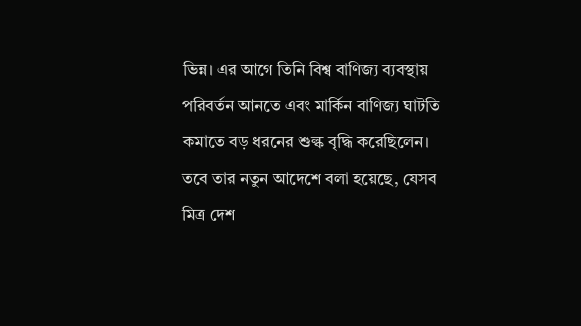ভিন্ন। এর আগে তিনি বিশ্ব বাণিজ্য ব্যবস্থায় পরিবর্তন আনতে এবং মার্কিন বাণিজ্য ঘাটতি কমাতে বড় ধরনের শুল্ক বৃদ্ধি করেছিলেন। তবে তার নতুন আদেশে বলা হয়েছে, যেসব মিত্র দেশ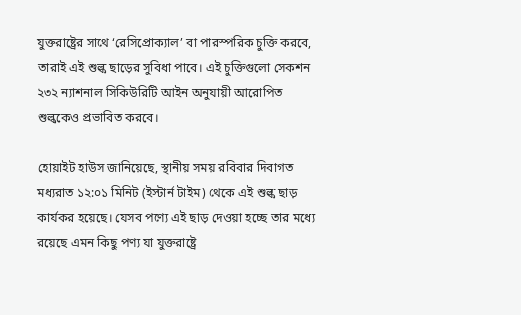যুক্তরাষ্ট্রের সাথে ‘রেসিপ্রোক্যাল’ বা পারস্পরিক চুক্তি করবে, তারাই এই শুল্ক ছাড়ের সুবিধা পাবে। এই চুক্তিগুলো সেকশন ২৩২ ন্যাশনাল সিকিউরিটি আইন অনুযায়ী আরোপিত শুল্ককেও প্রভাবিত করবে।

হোয়াইট হাউস জানিয়েছে, স্থানীয় সময় রবিবার দিবাগত মধ্যরাত ১২:০১ মিনিট (ইস্টার্ন টাইম) থেকে এই শুল্ক ছাড় কার্যকর হয়েছে। যেসব পণ্যে এই ছাড় দেওয়া হচ্ছে তার মধ্যে রয়েছে এমন কিছু পণ্য যা যুক্তরাষ্ট্রে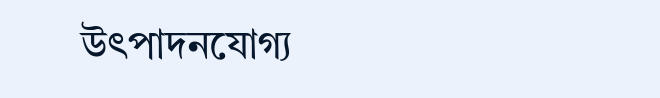উৎপাদনযোগ্য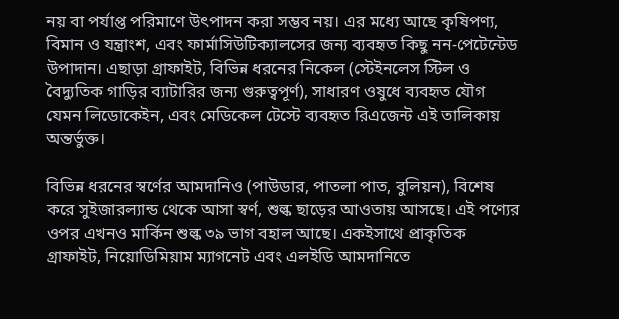নয় বা পর্যাপ্ত পরিমাণে উৎপাদন করা সম্ভব নয়। এর মধ্যে আছে কৃষিপণ্য, বিমান ও যন্ত্রাংশ, এবং ফার্মাসিউটিক্যালসের জন্য ব্যবহৃত কিছু নন-পেটেন্টেড উপাদান। এছাড়া গ্রাফাইট, বিভিন্ন ধরনের নিকেল (স্টেইনলেস স্টিল ও বৈদ্যুতিক গাড়ির ব্যাটারির জন্য গুরুত্বপূর্ণ), সাধারণ ওষুধে ব্যবহৃত যৌগ যেমন লিডোকেইন, এবং মেডিকেল টেস্টে ব্যবহৃত রিএজেন্ট এই তালিকায় অন্তর্ভুক্ত।

বিভিন্ন ধরনের স্বর্ণের আমদানিও (পাউডার, পাতলা পাত, বুলিয়ন), বিশেষ করে সুইজারল্যান্ড থেকে আসা স্বর্ণ, শুল্ক ছাড়ের আওতায় আসছে। এই পণ্যের ওপর এখনও মার্কিন শুল্ক ৩৯ ভাগ বহাল আছে। একইসাথে প্রাকৃতিক গ্রাফাইট, নিয়োডিমিয়াম ম্যাগনেট এবং এলইডি আমদানিতে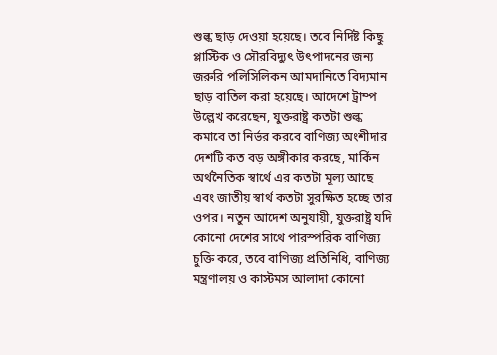শুল্ক ছাড় দেওয়া হয়েছে। তবে নির্দিষ্ট কিছু প্লাস্টিক ও সৌরবিদ্যুৎ উৎপাদনের জন্য জরুরি পলিসিলিকন আমদানিতে বিদ্যমান ছাড় বাতিল করা হয়েছে। আদেশে ট্রাম্প উল্লেখ করেছেন, যুক্তরাষ্ট্র কতটা শুল্ক কমাবে তা নির্ভর করবে বাণিজ্য অংশীদার দেশটি কত বড় অঙ্গীকার করছে, মার্কিন অর্থনৈতিক স্বার্থে এর কতটা মূল্য আছে এবং জাতীয় স্বার্থ কতটা সুরক্ষিত হচ্ছে তার ওপর। নতুন আদেশ অনুযায়ী, যুক্তরাষ্ট্র যদি কোনো দেশের সাথে পারস্পরিক বাণিজ্য চুক্তি করে, তবে বাণিজ্য প্রতিনিধি, বাণিজ্য মন্ত্রণালয় ও কাস্টমস আলাদা কোনো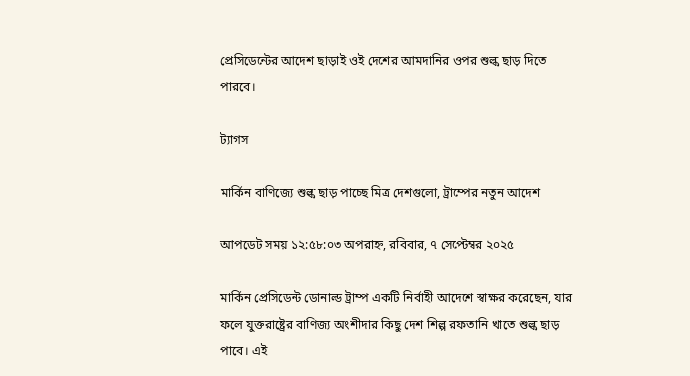প্রেসিডেন্টের আদেশ ছাড়াই ওই দেশের আমদানির ওপর শুল্ক ছাড় দিতে পারবে।

ট্যাগস

মার্কিন বাণিজ্যে শুল্ক ছাড় পাচ্ছে মিত্র দেশগুলো, ট্রাম্পের নতুন আদেশ

আপডেট সময় ১২:৫৮:০৩ অপরাহ্ন, রবিবার, ৭ সেপ্টেম্বর ২০২৫

মার্কিন প্রেসিডেন্ট ডোনাল্ড ট্রাম্প একটি নির্বাহী আদেশে স্বাক্ষর করেছেন, যার ফলে যুক্তরাষ্ট্রের বাণিজ্য অংশীদার কিছু দেশ শিল্প রফতানি খাতে শুল্ক ছাড় পাবে। এই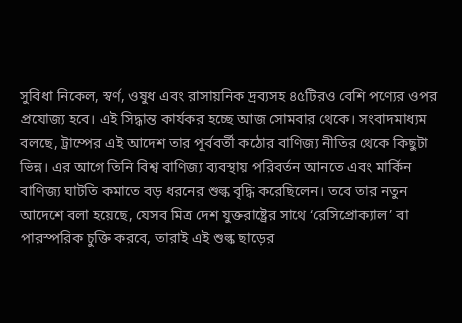সুবিধা নিকেল, স্বর্ণ, ওষুধ এবং রাসায়নিক দ্রব্যসহ ৪৫টিরও বেশি পণ্যের ওপর প্রযোজ্য হবে। এই সিদ্ধান্ত কার্যকর হচ্ছে আজ সোমবার থেকে। সংবাদমাধ্যম বলছে, ট্রাম্পের এই আদেশ তার পূর্ববর্তী কঠোর বাণিজ্য নীতির থেকে কিছুটা ভিন্ন। এর আগে তিনি বিশ্ব বাণিজ্য ব্যবস্থায় পরিবর্তন আনতে এবং মার্কিন বাণিজ্য ঘাটতি কমাতে বড় ধরনের শুল্ক বৃদ্ধি করেছিলেন। তবে তার নতুন আদেশে বলা হয়েছে, যেসব মিত্র দেশ যুক্তরাষ্ট্রের সাথে ‘রেসিপ্রোক্যাল’ বা পারস্পরিক চুক্তি করবে, তারাই এই শুল্ক ছাড়ের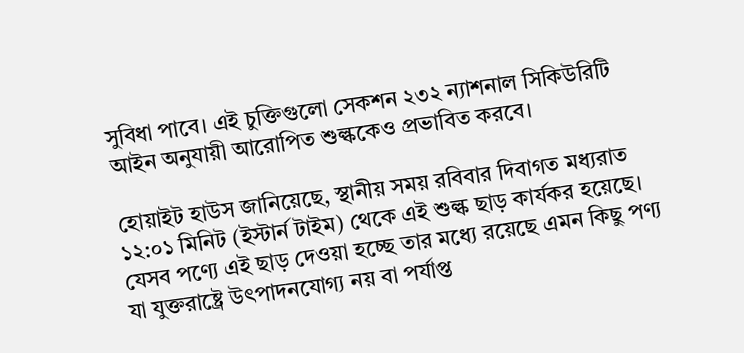সুবিধা পাবে। এই চুক্তিগুলো সেকশন ২৩২ ন্যাশনাল সিকিউরিটি আইন অনুযায়ী আরোপিত শুল্ককেও প্রভাবিত করবে।

হোয়াইট হাউস জানিয়েছে, স্থানীয় সময় রবিবার দিবাগত মধ্যরাত ১২:০১ মিনিট (ইস্টার্ন টাইম) থেকে এই শুল্ক ছাড় কার্যকর হয়েছে। যেসব পণ্যে এই ছাড় দেওয়া হচ্ছে তার মধ্যে রয়েছে এমন কিছু পণ্য যা যুক্তরাষ্ট্রে উৎপাদনযোগ্য নয় বা পর্যাপ্ত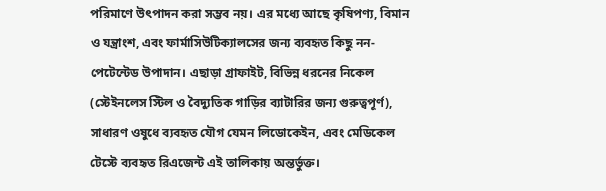পরিমাণে উৎপাদন করা সম্ভব নয়। এর মধ্যে আছে কৃষিপণ্য, বিমান ও যন্ত্রাংশ, এবং ফার্মাসিউটিক্যালসের জন্য ব্যবহৃত কিছু নন-পেটেন্টেড উপাদান। এছাড়া গ্রাফাইট, বিভিন্ন ধরনের নিকেল (স্টেইনলেস স্টিল ও বৈদ্যুতিক গাড়ির ব্যাটারির জন্য গুরুত্বপূর্ণ), সাধারণ ওষুধে ব্যবহৃত যৌগ যেমন লিডোকেইন, এবং মেডিকেল টেস্টে ব্যবহৃত রিএজেন্ট এই তালিকায় অন্তর্ভুক্ত।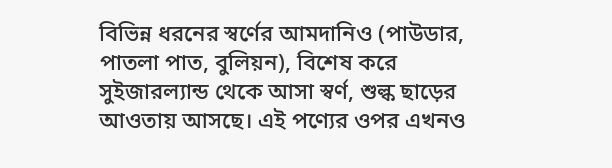বিভিন্ন ধরনের স্বর্ণের আমদানিও (পাউডার, পাতলা পাত, বুলিয়ন), বিশেষ করে সুইজারল্যান্ড থেকে আসা স্বর্ণ, শুল্ক ছাড়ের আওতায় আসছে। এই পণ্যের ওপর এখনও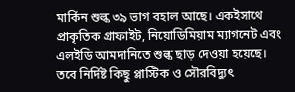মার্কিন শুল্ক ৩৯ ভাগ বহাল আছে। একইসাথে প্রাকৃতিক গ্রাফাইট, নিয়োডিমিয়াম ম্যাগনেট এবং এলইডি আমদানিতে শুল্ক ছাড় দেওয়া হয়েছে। তবে নির্দিষ্ট কিছু প্লাস্টিক ও সৌরবিদ্যুৎ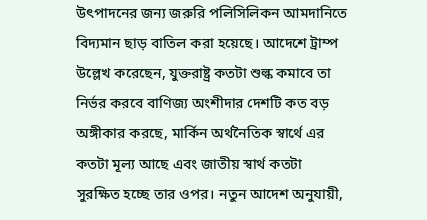উৎপাদনের জন্য জরুরি পলিসিলিকন আমদানিতে বিদ্যমান ছাড় বাতিল করা হয়েছে। আদেশে ট্রাম্প উল্লেখ করেছেন, যুক্তরাষ্ট্র কতটা শুল্ক কমাবে তা নির্ভর করবে বাণিজ্য অংশীদার দেশটি কত বড় অঙ্গীকার করছে, মার্কিন অর্থনৈতিক স্বার্থে এর কতটা মূল্য আছে এবং জাতীয় স্বার্থ কতটা সুরক্ষিত হচ্ছে তার ওপর। নতুন আদেশ অনুযায়ী,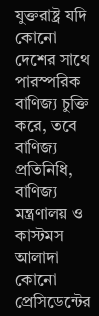যুক্তরাষ্ট্র যদি কোনো দেশের সাথে পারস্পরিক বাণিজ্য চুক্তি করে, তবে বাণিজ্য প্রতিনিধি, বাণিজ্য মন্ত্রণালয় ও কাস্টমস আলাদা কোনো প্রেসিডেন্টের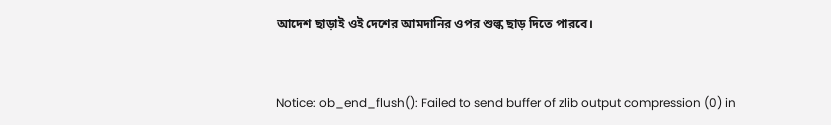আদেশ ছাড়াই ওই দেশের আমদানির ওপর শুল্ক ছাড় দিতে পারবে।


Notice: ob_end_flush(): Failed to send buffer of zlib output compression (0) in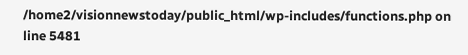/home2/visionnewstoday/public_html/wp-includes/functions.php on line 5481